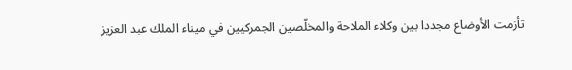تأزمت الأوضاع مجددا بين وكلاء الملاحة والمخلّصين الجمركيين في ميناء الملك عبد العزيز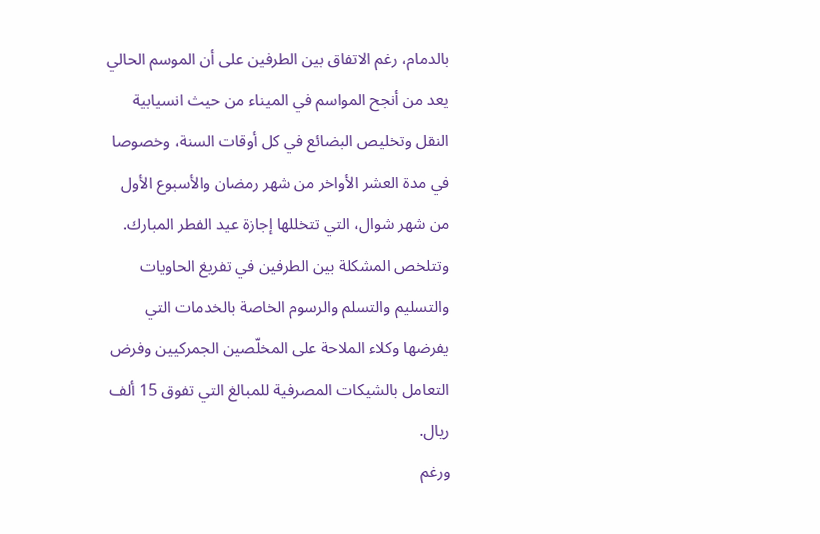بالدمام، رغم الاتفاق بين الطرفين على أن الموسم الحالي يعد من أنجح المواسم في الميناء من حيث انسيابية النقل وتخليص البضائع في كل أوقات السنة، وخصوصا في مدة العشر الأواخر من شهر رمضان والأسبوع الأول من شهر شوال، التي تتخللها إجازة عيد الفطر المبارك. وتتلخص المشكلة بين الطرفين في تفريغ الحاويات والتسليم والتسلم والرسوم الخاصة بالخدمات التي يفرضها وكلاء الملاحة على المخلّصين الجمركيين وفرض التعامل بالشيكات المصرفية للمبالغ التي تفوق 15 ألف ريال.
ورغم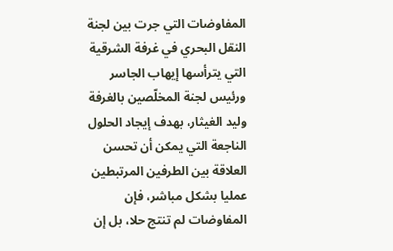المفاوضات التي جرت بين لجنة النقل البحري في غرفة الشرقية التي يترأسها إيهاب الجاسر ورئيس لجنة المخلّصين بالغرفة وليد الغيثار، بهدف إيجاد الحلول الناجعة التي يمكن أن تحسن العلاقة بين الطرفين المرتبطين عمليا بشكل مباشر، فإن المفاوضات لم تنتج حلا، بل إن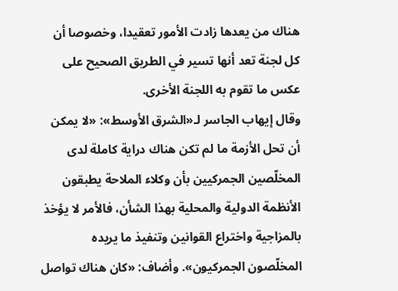هناك من يعدها زادت الأمور تعقيدا، وخصوصا أن كل لجنة تعد أنها تسير في الطريق الصحيح على عكس ما تقوم به اللجنة الأخرى.
وقال إيهاب الجاسر لـ«الشرق الأوسط»: «لا يمكن أن تحل الأزمة ما لم تكن هناك دراية كاملة لدى المخلّصين الجمركيين بأن وكلاء الملاحة يطبقون الأنظمة الدولية والمحلية بهذا الشأن، فالأمر لا يؤخذ بالمزاجية واختراع القوانين وتنفيذ ما يريده المخلّصون الجمركيون». وأضاف: «كان هناك تواصل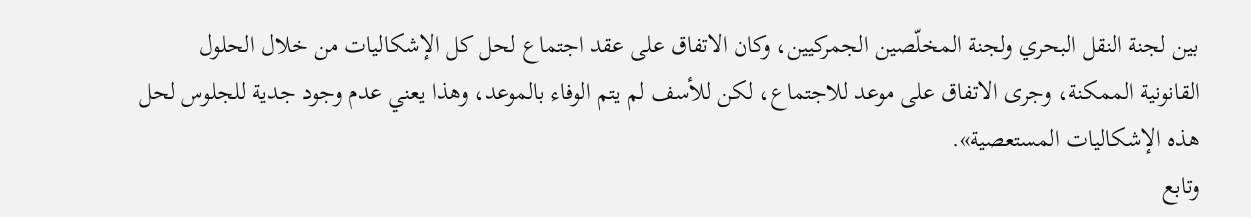بين لجنة النقل البحري ولجنة المخلّصين الجمركيين، وكان الاتفاق على عقد اجتماع لحل كل الإشكاليات من خلال الحلول القانونية الممكنة، وجرى الاتفاق على موعد للاجتماع، لكن للأسف لم يتم الوفاء بالموعد، وهذا يعني عدم وجود جدية للجلوس لحل هذه الإشكاليات المستعصية».
وتابع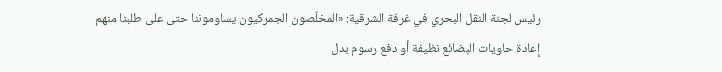رئيس لجنة النقل البحري في غرفة الشرقية: «المخلّصون الجمركيون يساوموننا حتى على طلبنا منهم إعادة حاويات البضائع نظيفة أو دفع رسوم بدل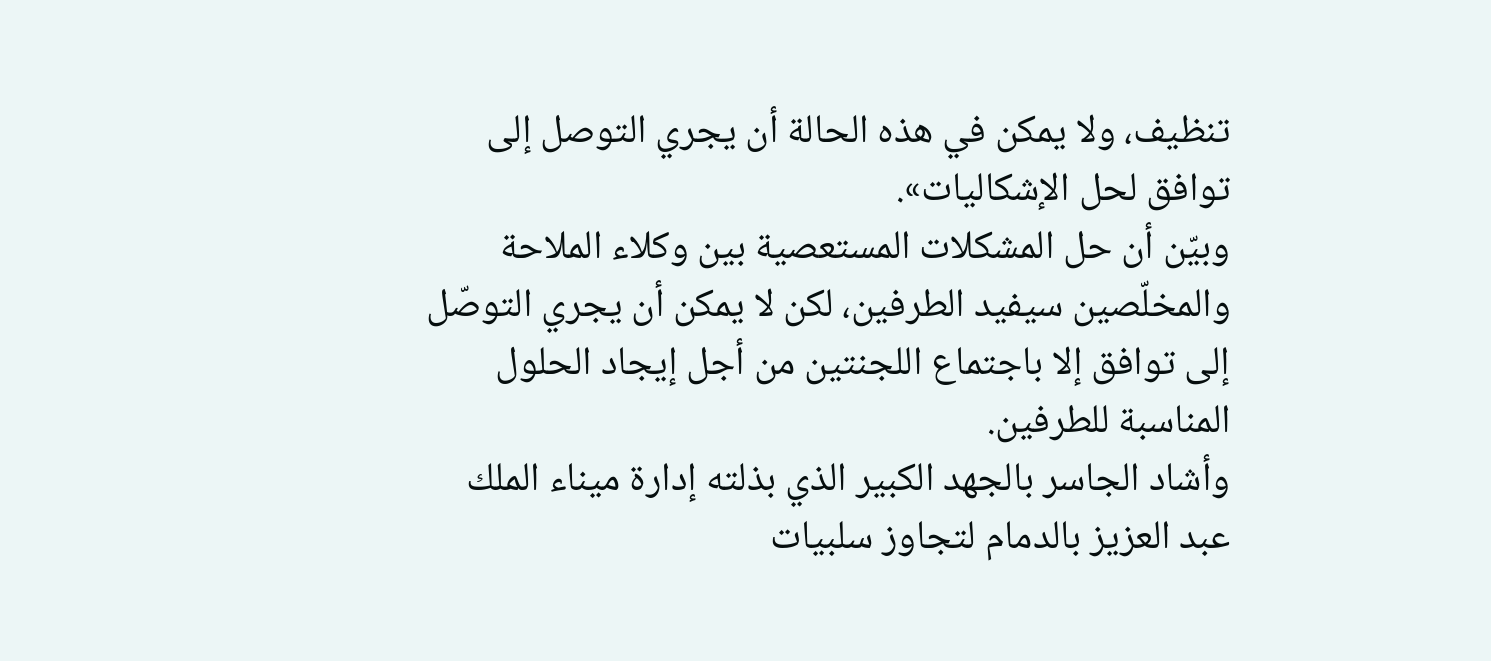تنظيف، ولا يمكن في هذه الحالة أن يجري التوصل إلى توافق لحل الإشكاليات».
وبيّن أن حل المشكلات المستعصية بين وكلاء الملاحة والمخلّصين سيفيد الطرفين، لكن لا يمكن أن يجري التوصّل إلى توافق إلا باجتماع اللجنتين من أجل إيجاد الحلول المناسبة للطرفين.
وأشاد الجاسر بالجهد الكبير الذي بذلته إدارة ميناء الملك عبد العزيز بالدمام لتجاوز سلبيات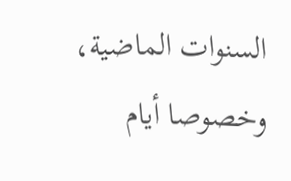السنوات الماضية، وخصوصا أيام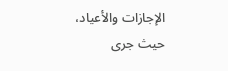الإجازات والأعياد، حيث جرى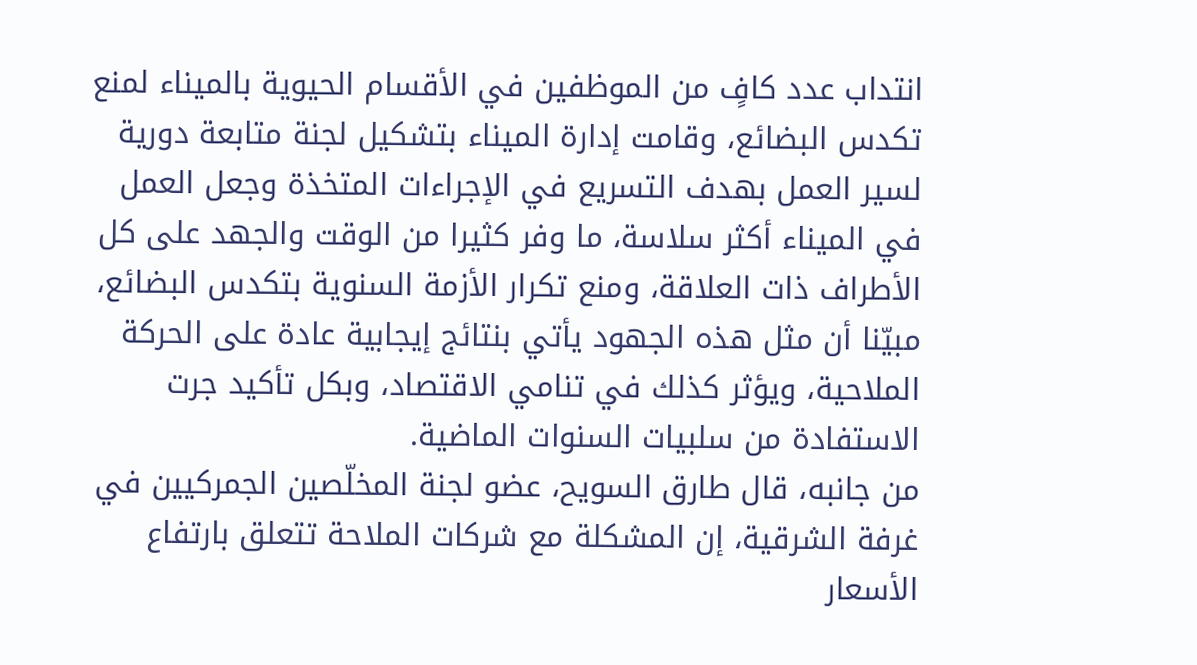انتداب عدد كافٍ من الموظفين في الأقسام الحيوية بالميناء لمنع تكدس البضائع، وقامت إدارة الميناء بتشكيل لجنة متابعة دورية لسير العمل بهدف التسريع في الإجراءات المتخذة وجعل العمل في الميناء أكثر سلاسة، ما وفر كثيرا من الوقت والجهد على كل الأطراف ذات العلاقة، ومنع تكرار الأزمة السنوية بتكدس البضائع، مبيّنا أن مثل هذه الجهود يأتي بنتائج إيجابية عادة على الحركة الملاحية، ويؤثر كذلك في تنامي الاقتصاد، وبكل تأكيد جرت الاستفادة من سلبيات السنوات الماضية.
من جانبه، قال طارق السويح، عضو لجنة المخلّصين الجمركيين في غرفة الشرقية، إن المشكلة مع شركات الملاحة تتعلق بارتفاع الأسعار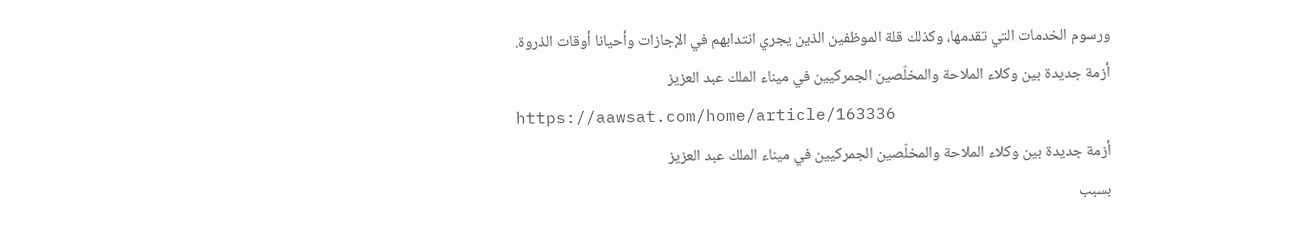ورسوم الخدمات التي تقدمها، وكذلك قلة الموظفين الذين يجري انتدابهم في الإجازات وأحيانا أوقات الذروة.
أزمة جديدة بين وكلاء الملاحة والمخلّصين الجمركيين في ميناء الملك عبد العزيز
https://aawsat.com/home/article/163336
أزمة جديدة بين وكلاء الملاحة والمخلّصين الجمركيين في ميناء الملك عبد العزيز
بسبب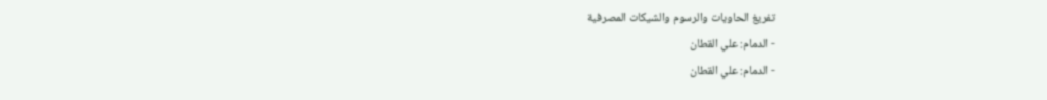تفريغ الحاويات والرسوم والشيكات المصرفية
- الدمام: علي القطان
- الدمام: علي القطان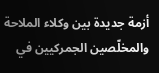أزمة جديدة بين وكلاء الملاحة والمخلّصين الجمركيين في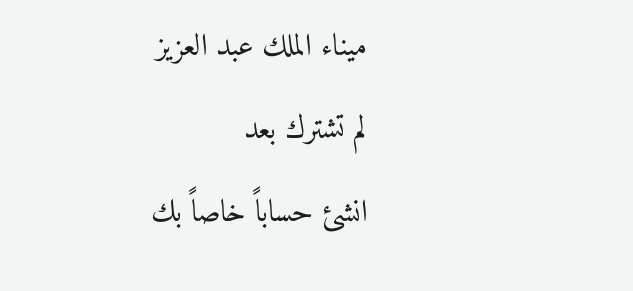ميناء الملك عبد العزيز
لم تشترك بعد
انشئ حساباً خاصاً بك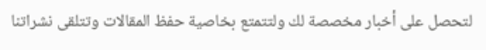لتحصل على أخبار مخصصة لك ولتتمتع بخاصية حفظ المقالات وتتلقى نشراتنا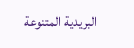البريدية المتنوعة